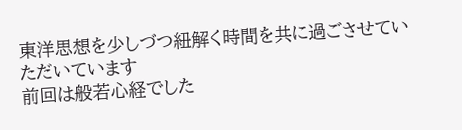東洋思想を少しづつ紐解く時間を共に過ごさせていただいています
前回は般若心経でした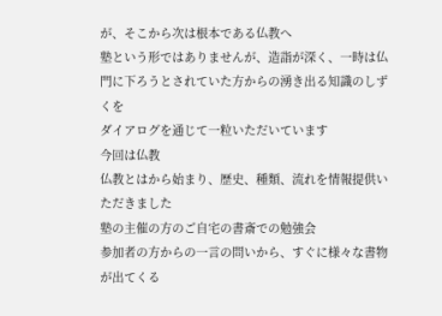が、そこから次は根本である仏教へ
塾という形ではありませんが、造詣が深く、一時は仏門に下ろうとされていた方からの湧き出る知識のしずくを
ダイアログを通じて一粒いただいています
今回は仏教
仏教とはから始まり、歴史、種類、流れを情報提供いただきました
塾の主催の方のご自宅の書斎での勉強会
参加者の方からの一言の問いから、すぐに様々な書物が出てくる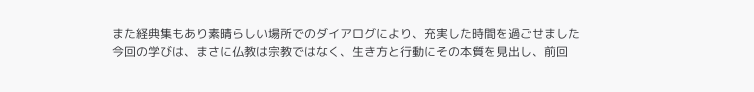また経典集もあり素晴らしい場所でのダイアログにより、充実した時間を過ごせました
今回の学びは、まさに仏教は宗教ではなく、生き方と行動にその本質を見出し、前回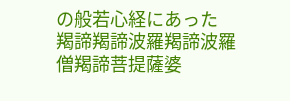の般若心経にあった
羯諦羯諦波羅羯諦波羅僧羯諦菩提薩婆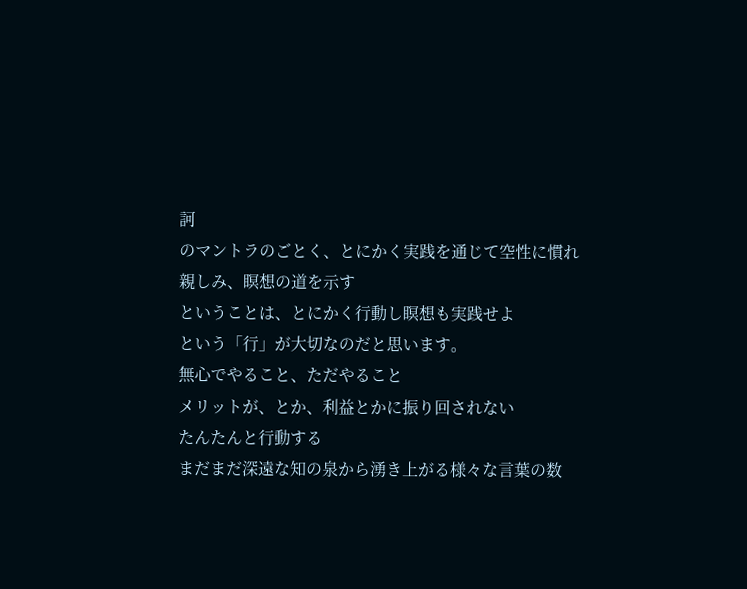訶
のマントラのごとく、とにかく実践を通じて空性に慣れ親しみ、瞑想の道を示す
ということは、とにかく行動し瞑想も実践せよ
という「行」が大切なのだと思います。
無心でやること、ただやること
メリットが、とか、利益とかに振り回されない
たんたんと行動する
まだまだ深遠な知の泉から湧き上がる様々な言葉の数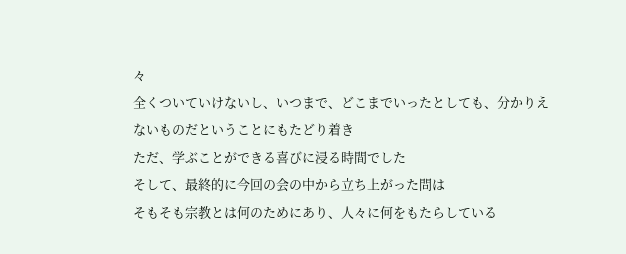々
全くついていけないし、いつまで、どこまでいったとしても、分かりえないものだということにもたどり着き
ただ、学ぶことができる喜びに浸る時間でした
そして、最終的に今回の会の中から立ち上がった問は
そもそも宗教とは何のためにあり、人々に何をもたらしている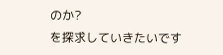のか?
を探求していきたいです